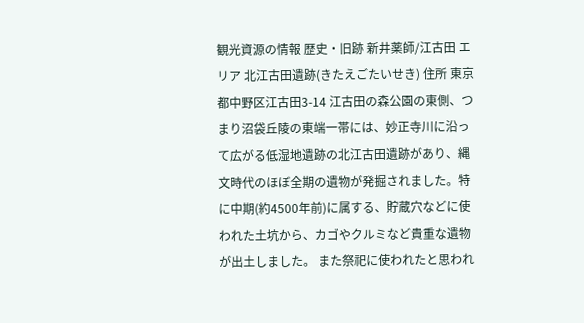観光資源の情報 歴史・旧跡 新井薬師/江古田 エリア 北江古田遺跡(きたえごたいせき) 住所 東京都中野区江古田3-14 江古田の森公園の東側、つまり沼袋丘陵の東端一帯には、妙正寺川に沿って広がる低湿地遺跡の北江古田遺跡があり、縄文時代のほぼ全期の遺物が発掘されました。特に中期(約4500年前)に属する、貯蔵穴などに使われた土坑から、カゴやクルミなど貴重な遺物が出土しました。 また祭祀に使われたと思われ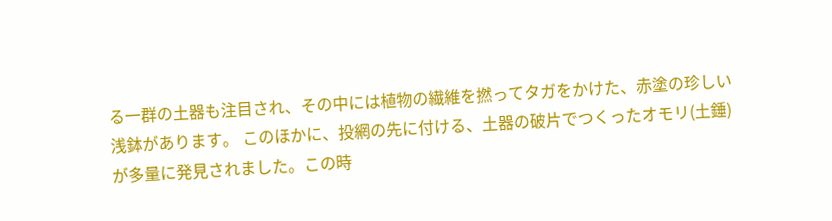る一群の土器も注目され、その中には植物の繊維を撚ってタガをかけた、赤塗の珍しい浅鉢があります。 このほかに、投網の先に付ける、土器の破片でつくったオモリ(土錘)が多量に発見されました。この時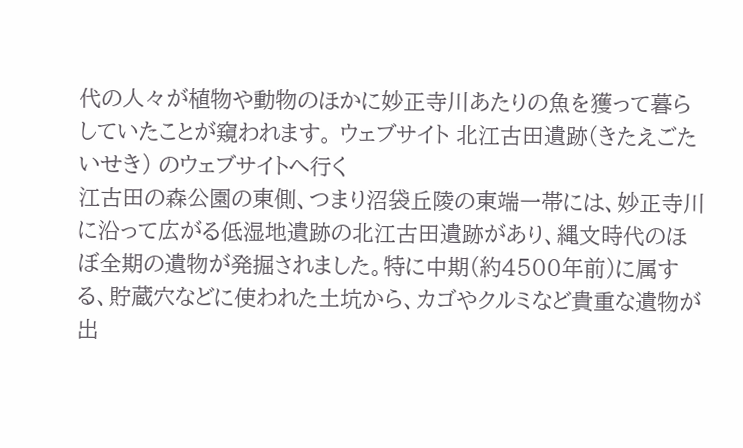代の人々が植物や動物のほかに妙正寺川あたりの魚を獲って暮らしていたことが窺われます。 ウェブサイト 北江古田遺跡(きたえごたいせき) のウェブサイトへ行く
江古田の森公園の東側、つまり沼袋丘陵の東端一帯には、妙正寺川に沿って広がる低湿地遺跡の北江古田遺跡があり、縄文時代のほぼ全期の遺物が発掘されました。特に中期(約4500年前)に属する、貯蔵穴などに使われた土坑から、カゴやクルミなど貴重な遺物が出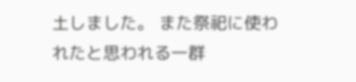土しました。 また祭祀に使われたと思われる一群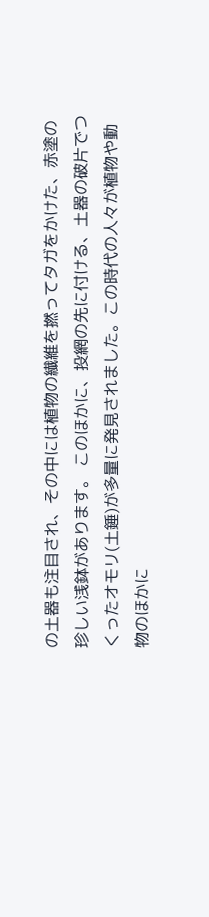の土器も注目され、その中には植物の繊維を撚ってタガをかけた、赤塗の珍しい浅鉢があります。 このほかに、投網の先に付ける、土器の破片でつくったオモリ(土錘)が多量に発見されました。この時代の人々が植物や動物のほかに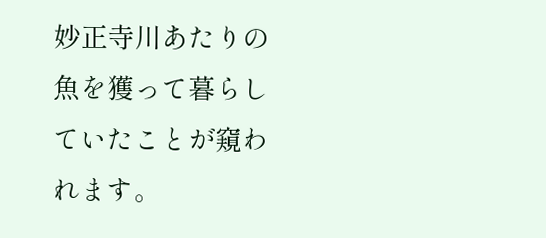妙正寺川あたりの魚を獲って暮らしていたことが窺われます。